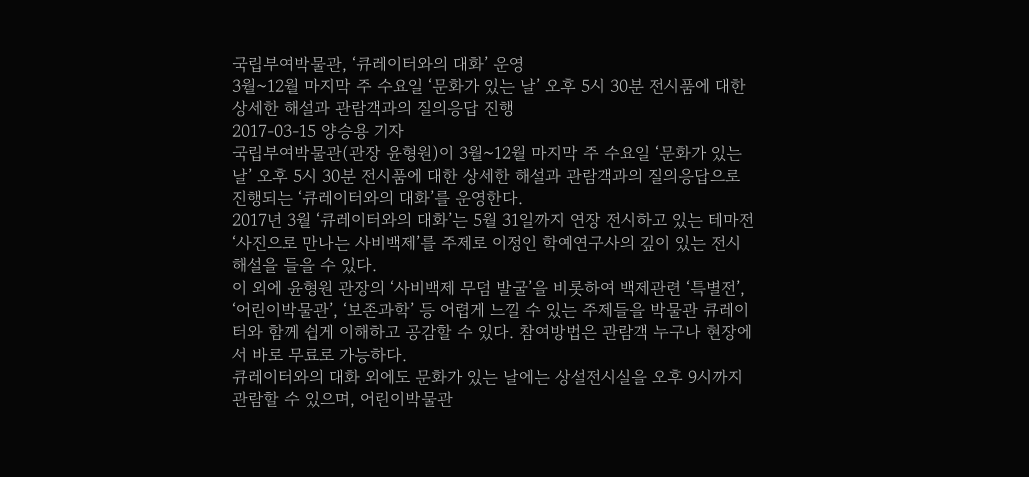국립부여박물관, ‘큐레이터와의 대화’ 운영
3월~12월 마지막 주 수요일 ‘문화가 있는 날’ 오후 5시 30분 전시품에 대한 상세한 해설과 관람객과의 질의응답 진행
2017-03-15 양승용 기자
국립부여박물관(관장 윤형원)이 3월~12월 마지막 주 수요일 ‘문화가 있는 날’ 오후 5시 30분 전시품에 대한 상세한 해설과 관람객과의 질의응답으로 진행되는 ‘큐레이터와의 대화’를 운영한다.
2017년 3월 ‘큐레이터와의 대화’는 5월 31일까지 연장 전시하고 있는 테마전 ‘사진으로 만나는 사비백제’를 주제로 이정인 학예연구사의 깊이 있는 전시 해설을 들을 수 있다.
이 외에 윤형원 관장의 ‘사비백제 무덤 발굴’을 비롯하여 백제관련 ‘특별전’, ‘어린이박물관’, ‘보존과학’ 등 어렵게 느낄 수 있는 주제들을 박물관 큐레이터와 함께 쉽게 이해하고 공감할 수 있다. 참여방법은 관람객 누구나 현장에서 바로 무료로 가능하다.
큐레이터와의 대화 외에도 문화가 있는 날에는 상설전시실을 오후 9시까지 관람할 수 있으며, 어린이박물관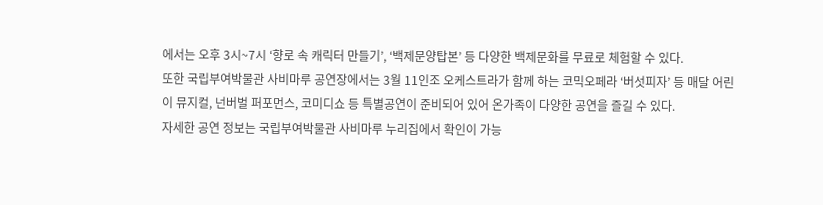에서는 오후 3시~7시 ‘향로 속 캐릭터 만들기’, ‘백제문양탑본’ 등 다양한 백제문화를 무료로 체험할 수 있다.
또한 국립부여박물관 사비마루 공연장에서는 3월 11인조 오케스트라가 함께 하는 코믹오페라 ‘버섯피자’ 등 매달 어린이 뮤지컬, 넌버벌 퍼포먼스, 코미디쇼 등 특별공연이 준비되어 있어 온가족이 다양한 공연을 즐길 수 있다.
자세한 공연 정보는 국립부여박물관 사비마루 누리집에서 확인이 가능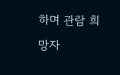하며 관람 희망자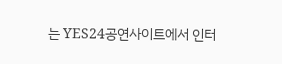는 YES24공연사이트에서 인터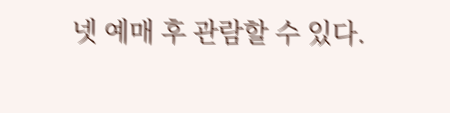넷 예매 후 관람할 수 있다.